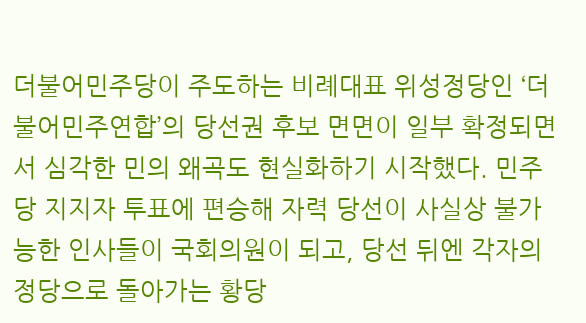더불어민주당이 주도하는 비례대표 위성정당인 ‘더불어민주연합’의 당선권 후보 면면이 일부 확정되면서 심각한 민의 왜곡도 현실화하기 시작했다. 민주당 지지자 투표에 편승해 자력 당선이 사실상 불가능한 인사들이 국회의원이 되고, 당선 뒤엔 각자의 정당으로 돌아가는 황당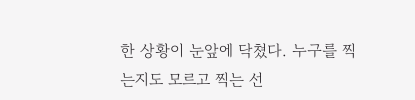한 상황이 눈앞에 닥쳤다. 누구를 찍는지도 모르고 찍는 선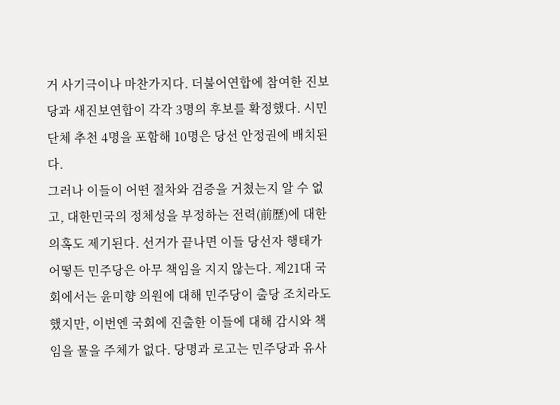거 사기극이나 마찬가지다. 더불어연합에 참여한 진보당과 새진보연합이 각각 3명의 후보를 확정했다. 시민단체 추천 4명을 포함해 10명은 당선 안정권에 배치된다.
그러나 이들이 어떤 절차와 검증을 거쳤는지 알 수 없고, 대한민국의 정체성을 부정하는 전력(前歷)에 대한 의혹도 제기된다. 선거가 끝나면 이들 당선자 행태가 어떻든 민주당은 아무 책임을 지지 않는다. 제21대 국회에서는 윤미향 의원에 대해 민주당이 출당 조치라도 했지만, 이번엔 국회에 진출한 이들에 대해 감시와 책임을 물을 주체가 없다. 당명과 로고는 민주당과 유사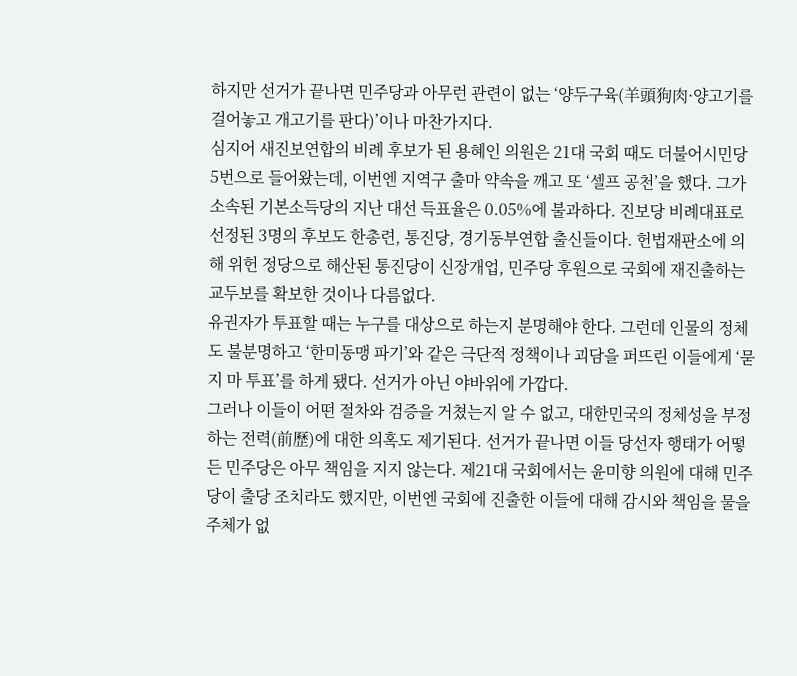하지만 선거가 끝나면 민주당과 아무런 관련이 없는 ‘양두구육(羊頭狗肉·양고기를 걸어놓고 개고기를 판다)’이나 마찬가지다.
심지어 새진보연합의 비례 후보가 된 용혜인 의원은 21대 국회 때도 더불어시민당 5번으로 들어왔는데, 이번엔 지역구 출마 약속을 깨고 또 ‘셀프 공천’을 했다. 그가 소속된 기본소득당의 지난 대선 득표율은 0.05%에 불과하다. 진보당 비례대표로 선정된 3명의 후보도 한총련, 통진당, 경기동부연합 출신들이다. 헌법재판소에 의해 위헌 정당으로 해산된 통진당이 신장개업, 민주당 후원으로 국회에 재진출하는 교두보를 확보한 것이나 다름없다.
유권자가 투표할 때는 누구를 대상으로 하는지 분명해야 한다. 그런데 인물의 정체도 불분명하고 ‘한미동맹 파기’와 같은 극단적 정책이나 괴담을 퍼뜨린 이들에게 ‘묻지 마 투표’를 하게 됐다. 선거가 아닌 야바위에 가깝다.
그러나 이들이 어떤 절차와 검증을 거쳤는지 알 수 없고, 대한민국의 정체성을 부정하는 전력(前歷)에 대한 의혹도 제기된다. 선거가 끝나면 이들 당선자 행태가 어떻든 민주당은 아무 책임을 지지 않는다. 제21대 국회에서는 윤미향 의원에 대해 민주당이 출당 조치라도 했지만, 이번엔 국회에 진출한 이들에 대해 감시와 책임을 물을 주체가 없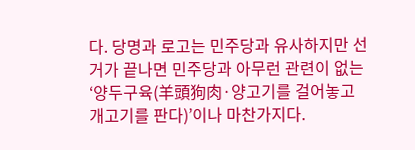다. 당명과 로고는 민주당과 유사하지만 선거가 끝나면 민주당과 아무런 관련이 없는 ‘양두구육(羊頭狗肉·양고기를 걸어놓고 개고기를 판다)’이나 마찬가지다.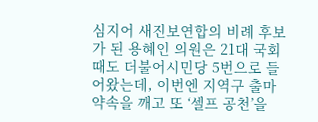심지어 새진보연합의 비례 후보가 된 용혜인 의원은 21대 국회 때도 더불어시민당 5번으로 들어왔는데, 이번엔 지역구 출마 약속을 깨고 또 ‘셀프 공천’을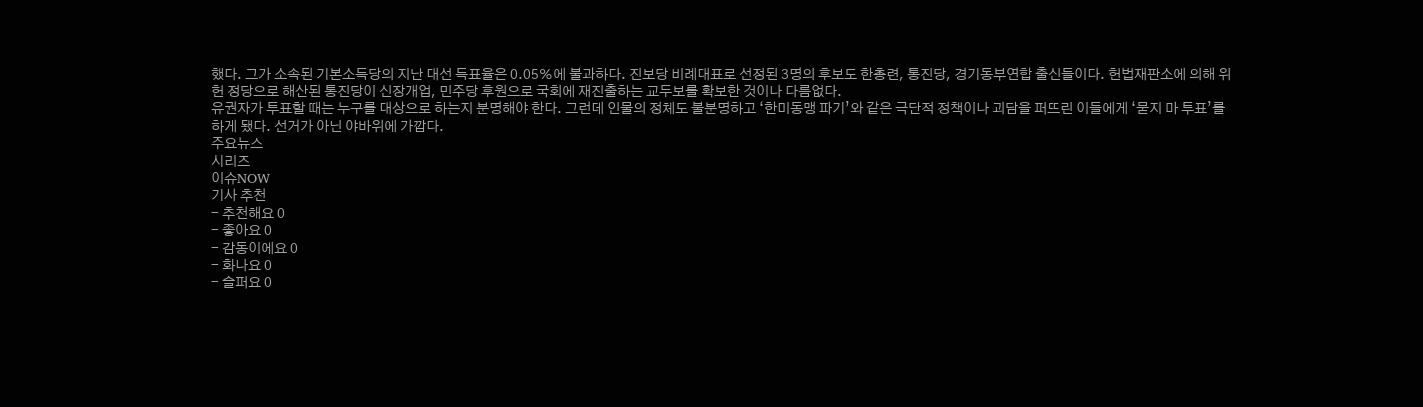했다. 그가 소속된 기본소득당의 지난 대선 득표율은 0.05%에 불과하다. 진보당 비례대표로 선정된 3명의 후보도 한총련, 통진당, 경기동부연합 출신들이다. 헌법재판소에 의해 위헌 정당으로 해산된 통진당이 신장개업, 민주당 후원으로 국회에 재진출하는 교두보를 확보한 것이나 다름없다.
유권자가 투표할 때는 누구를 대상으로 하는지 분명해야 한다. 그런데 인물의 정체도 불분명하고 ‘한미동맹 파기’와 같은 극단적 정책이나 괴담을 퍼뜨린 이들에게 ‘묻지 마 투표’를 하게 됐다. 선거가 아닌 야바위에 가깝다.
주요뉴스
시리즈
이슈NOW
기사 추천
- 추천해요 0
- 좋아요 0
- 감동이에요 0
- 화나요 0
- 슬퍼요 0